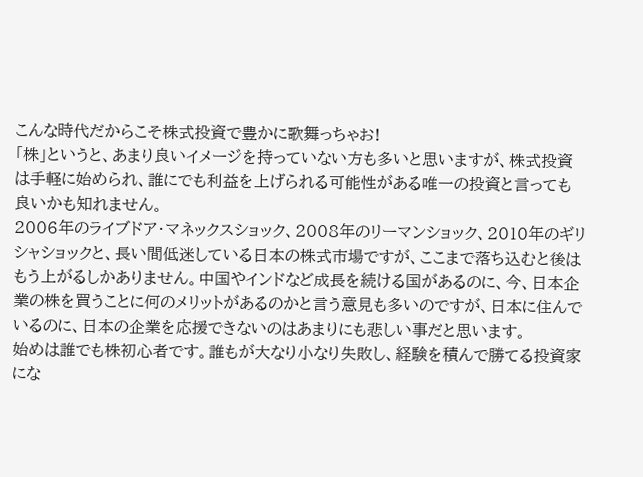こんな時代だからこそ株式投資で豊かに歌舞っちゃお!
「株」というと、あまり良いイメージを持っていない方も多いと思いますが、株式投資は手軽に始められ、誰にでも利益を上げられる可能性がある唯一の投資と言っても良いかも知れません。
2006年のライブドア・マネックスショック、2008年のリーマンショック、2010年のギリシャショックと、長い間低迷している日本の株式市場ですが、ここまで落ち込むと後はもう上がるしかありません。中国やインドなど成長を続ける国があるのに、今、日本企業の株を買うことに何のメリットがあるのかと言う意見も多いのですが、日本に住んでいるのに、日本の企業を応援できないのはあまりにも悲しい事だと思います。
始めは誰でも株初心者です。誰もが大なり小なり失敗し、経験を積んで勝てる投資家にな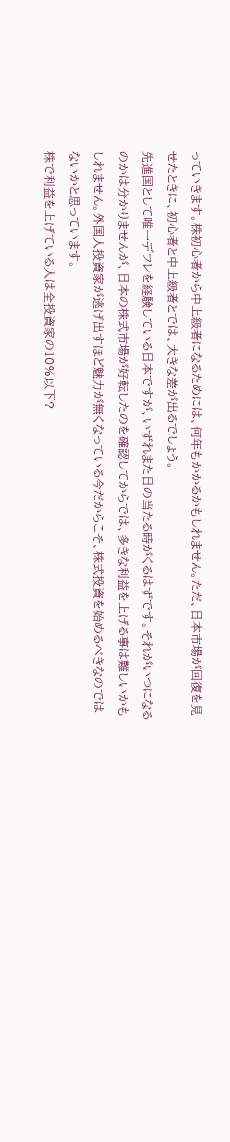っていきます。株初心者から中上級者になるためには、何年もかかるかもしれません。ただ、日本市場が回復を見せたときに、初心者と中上級者とでは、大きな差が出るでしょう。
先進国として唯一デフレを経験している日本ですが、いずれまた日の当たる時がくるはずです。それがいつになるのかは分かりませんが、日本の株式市場が好転したのを確認してからでは、多きな利益を上げる事は難しいかもしれません。外国人投資家が逃げ出すほど魅力が無くなっている今だからこそ、株式投資を始めるべきなのではないかと思っています。
株で利益を上げている人は全投資家の10%以下?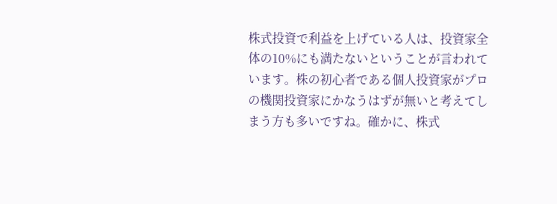株式投資で利益を上げている人は、投資家全体の10%にも満たないということが言われています。株の初心者である個人投資家がプロの機関投資家にかなうはずが無いと考えてしまう方も多いですね。確かに、株式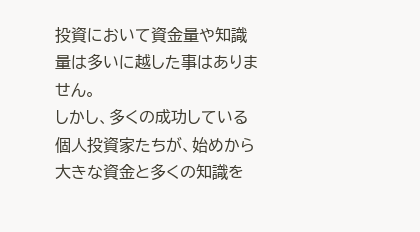投資において資金量や知識量は多いに越した事はありません。
しかし、多くの成功している個人投資家たちが、始めから大きな資金と多くの知識を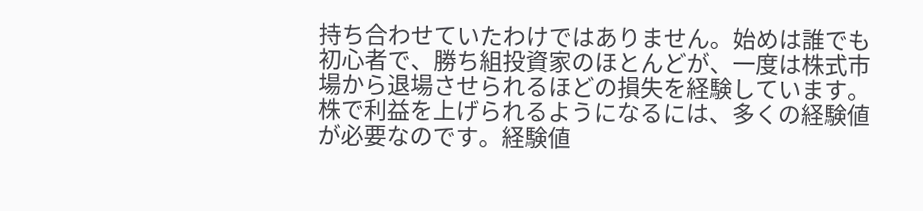持ち合わせていたわけではありません。始めは誰でも初心者で、勝ち組投資家のほとんどが、一度は株式市場から退場させられるほどの損失を経験しています。
株で利益を上げられるようになるには、多くの経験値が必要なのです。経験値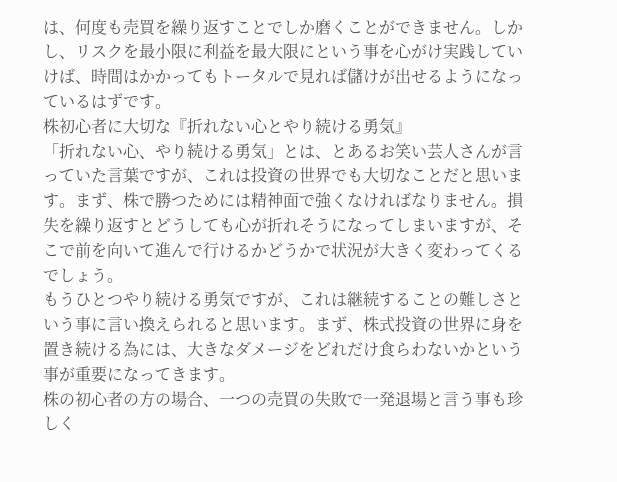は、何度も売買を繰り返すことでしか磨くことができません。しかし、リスクを最小限に利益を最大限にという事を心がけ実践していけば、時間はかかってもトータルで見れば儲けが出せるようになっているはずです。
株初心者に大切な『折れない心とやり続ける勇気』
「折れない心、やり続ける勇気」とは、とあるお笑い芸人さんが言っていた言葉ですが、これは投資の世界でも大切なことだと思います。まず、株で勝つためには精神面で強くなければなりません。損失を繰り返すとどうしても心が折れそうになってしまいますが、そこで前を向いて進んで行けるかどうかで状況が大きく変わってくるでしょう。
もうひとつやり続ける勇気ですが、これは継続することの難しさという事に言い換えられると思います。まず、株式投資の世界に身を置き続ける為には、大きなダメージをどれだけ食らわないかという事が重要になってきます。
株の初心者の方の場合、一つの売買の失敗で一発退場と言う事も珍しく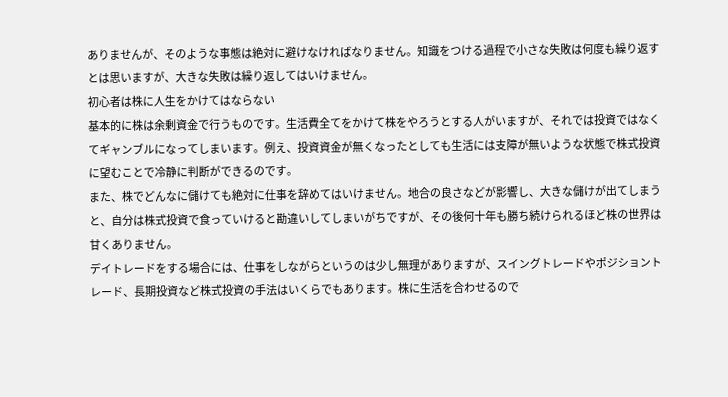ありませんが、そのような事態は絶対に避けなければなりません。知識をつける過程で小さな失敗は何度も繰り返すとは思いますが、大きな失敗は繰り返してはいけません。
初心者は株に人生をかけてはならない
基本的に株は余剰資金で行うものです。生活費全てをかけて株をやろうとする人がいますが、それでは投資ではなくてギャンブルになってしまいます。例え、投資資金が無くなったとしても生活には支障が無いような状態で株式投資に望むことで冷静に判断ができるのです。
また、株でどんなに儲けても絶対に仕事を辞めてはいけません。地合の良さなどが影響し、大きな儲けが出てしまうと、自分は株式投資で食っていけると勘違いしてしまいがちですが、その後何十年も勝ち続けられるほど株の世界は甘くありません。
デイトレードをする場合には、仕事をしながらというのは少し無理がありますが、スイングトレードやポジショントレード、長期投資など株式投資の手法はいくらでもあります。株に生活を合わせるので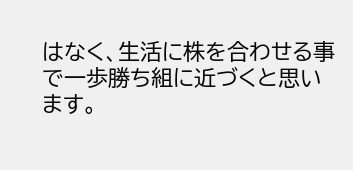はなく、生活に株を合わせる事で一歩勝ち組に近づくと思います。